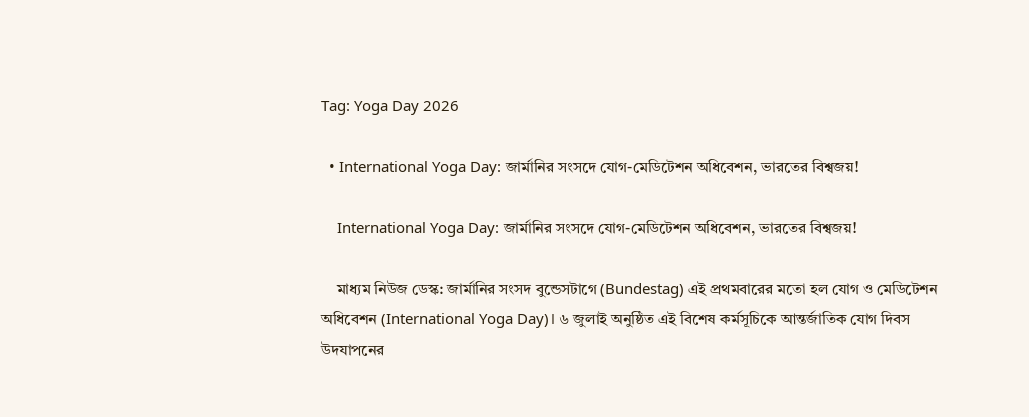Tag: Yoga Day 2026

  • International Yoga Day: জার্মানির সংসদে যোগ-মেডিটেশন অধিবেশন, ভারতের বিশ্বজয়!

    International Yoga Day: জার্মানির সংসদে যোগ-মেডিটেশন অধিবেশন, ভারতের বিশ্বজয়!

    মাধ্যম নিউজ ডেস্ক: জার্মানির সংসদ বুন্ডেসটাগে (Bundestag) এই প্রথমবারের মতো হল যোগ ও মেডিটেশন অধিবেশন (International Yoga Day)। ৬ জুলাই অনুষ্ঠিত এই বিশেষ কর্মসূচিকে আন্তর্জাতিক যোগ দিবস উদযাপনের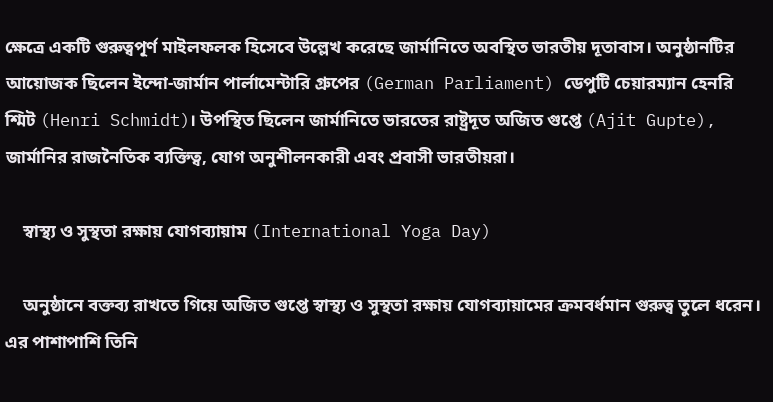ক্ষেত্রে একটি গুরুত্বপূর্ণ মাইলফলক হিসেবে উল্লেখ করেছে জার্মানিতে অবস্থিত ভারতীয় দূতাবাস। অনুষ্ঠানটির আয়োজক ছিলেন ইন্দো-জার্মান পার্লামেন্টারি গ্রুপের (German Parliament) ডেপুটি চেয়ারম্যান হেনরি শ্মিট (Henri Schmidt)। উপস্থিত ছিলেন জার্মানিতে ভারতের রাষ্ট্রদূত অজিত গুপ্তে (Ajit Gupte), জার্মানির রাজনৈতিক ব্যক্তিত্ব, যোগ অনুশীলনকারী এবং প্রবাসী ভারতীয়রা।

    স্বাস্থ্য ও সুস্থতা রক্ষায় যোগব্যায়াম (International Yoga Day)

    অনুষ্ঠানে বক্তব্য রাখতে গিয়ে অজিত গুপ্তে স্বাস্থ্য ও সুস্থতা রক্ষায় যোগব্যায়ামের ক্রমবর্ধমান গুরুত্ব তুলে ধরেন। এর পাশাপাশি তিনি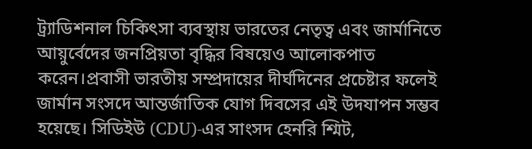ট্র্যাডিশনাল চিকিৎসা ব্যবস্থায় ভারতের নেতৃত্ব এবং জার্মানিতে আয়ুর্বেদের জনপ্রিয়তা বৃদ্ধির বিষয়েও আলোকপাত করেন।প্রবাসী ভারতীয় সম্প্রদায়ের দীর্ঘদিনের প্রচেষ্টার ফলেই জার্মান সংসদে আন্তর্জাতিক যোগ দিবসের এই উদযাপন সম্ভব হয়েছে। সিডিইউ (CDU)-এর সাংসদ হেনরি শ্মিট,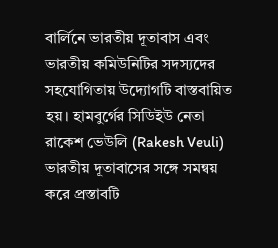বার্লিনে ভারতীয় দূতাবাস এবং ভারতীয় কমিউনিটির সদস্যদের সহযোগিতায় উদ্যোগটি বাস্তবায়িত হয়। হামবুর্গের সিডিইউ নেতা রাকেশ ভেউলি (Rakesh Veuli) ভারতীয় দূতাবাসের সঙ্গে সমন্বয় করে প্রস্তাবটি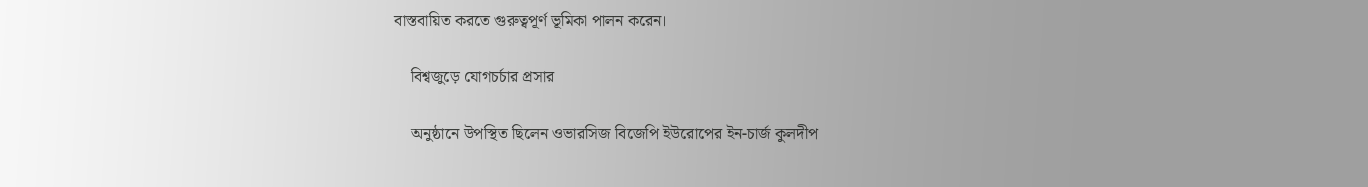বাস্তবায়িত করতে গুরুত্বপূর্ণ ভূমিকা পালন করেন।

    বিশ্বজুড়ে যোগচর্চার প্রসার

    অনুষ্ঠানে উপস্থিত ছিলেন ওভারসিজ বিজেপি ইউরোপের ইন-চার্জ কুলদীপ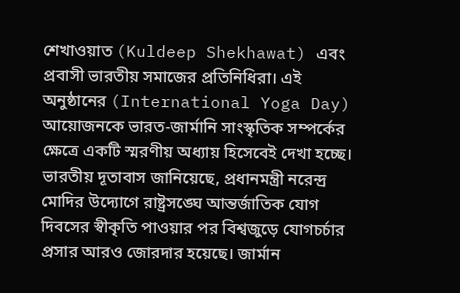শেখাওয়াত (Kuldeep Shekhawat) এবং প্রবাসী ভারতীয় সমাজের প্রতিনিধিরা। এই অনুষ্ঠানের (International Yoga Day) আয়োজনকে ভারত-জার্মানি সাংস্কৃতিক সম্পর্কের ক্ষেত্রে একটি স্মরণীয় অধ্যায় হিসেবেই দেখা হচ্ছে। ভারতীয় দূতাবাস জানিয়েছে, প্রধানমন্ত্রী নরেন্দ্র মোদির উদ্যোগে রাষ্ট্রসঙ্ঘে আন্তর্জাতিক যোগ দিবসের স্বীকৃতি পাওয়ার পর বিশ্বজুড়ে যোগচর্চার প্রসার আরও জোরদার হয়েছে। জার্মান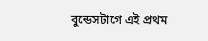বুন্ডেসটাগে এই প্রথম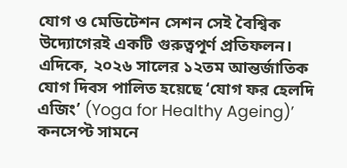যোগ ও মেডিটেশন সেশন সেই বৈশ্বিক উদ্যোগেরই একটি গুরুত্বপূর্ণ প্রতিফলন। এদিকে, ২০২৬ সালের ১২তম আন্তর্জাতিক যোগ দিবস পালিত হয়েছে ‘যোগ ফর হেলদি এজিং’ (Yoga for Healthy Ageing)’ কনসেপ্ট সামনে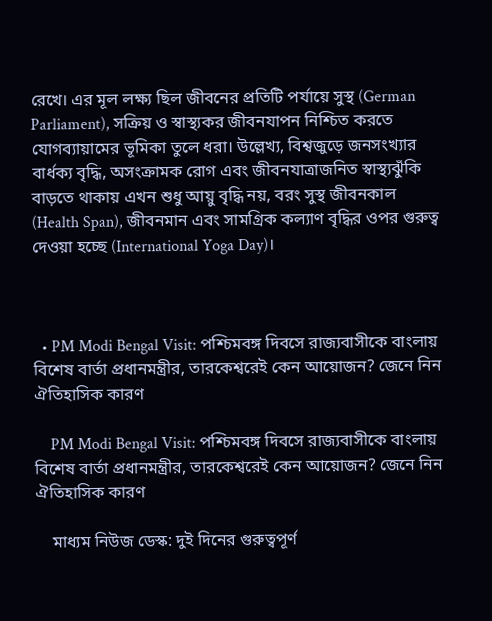রেখে। এর মূল লক্ষ্য ছিল জীবনের প্রতিটি পর্যায়ে সুস্থ (German Parliament), সক্রিয় ও স্বাস্থ্যকর জীবনযাপন নিশ্চিত করতে যোগব্যায়ামের ভূমিকা তুলে ধরা। উল্লেখ্য, বিশ্বজুড়ে জনসংখ্যার বার্ধক্য বৃদ্ধি, অসংক্রামক রোগ এবং জীবনযাত্রাজনিত স্বাস্থ্যঝুঁকি বাড়তে থাকায় এখন শুধু আয়ু বৃদ্ধি নয়, বরং সুস্থ জীবনকাল (Health Span), জীবনমান এবং সামগ্রিক কল্যাণ বৃদ্ধির ওপর গুরুত্ব দেওয়া হচ্ছে (International Yoga Day)।



  • PM Modi Bengal Visit: পশ্চিমবঙ্গ দিবসে রাজ্যবাসীকে বাংলায় বিশেষ বার্তা প্রধানমন্ত্রীর, তারকেশ্বরেই কেন আয়োজন? জেনে নিন ঐতিহাসিক কারণ

    PM Modi Bengal Visit: পশ্চিমবঙ্গ দিবসে রাজ্যবাসীকে বাংলায় বিশেষ বার্তা প্রধানমন্ত্রীর, তারকেশ্বরেই কেন আয়োজন? জেনে নিন ঐতিহাসিক কারণ

    মাধ্যম নিউজ ডেস্ক: দুই দিনের গুরুত্বপূর্ণ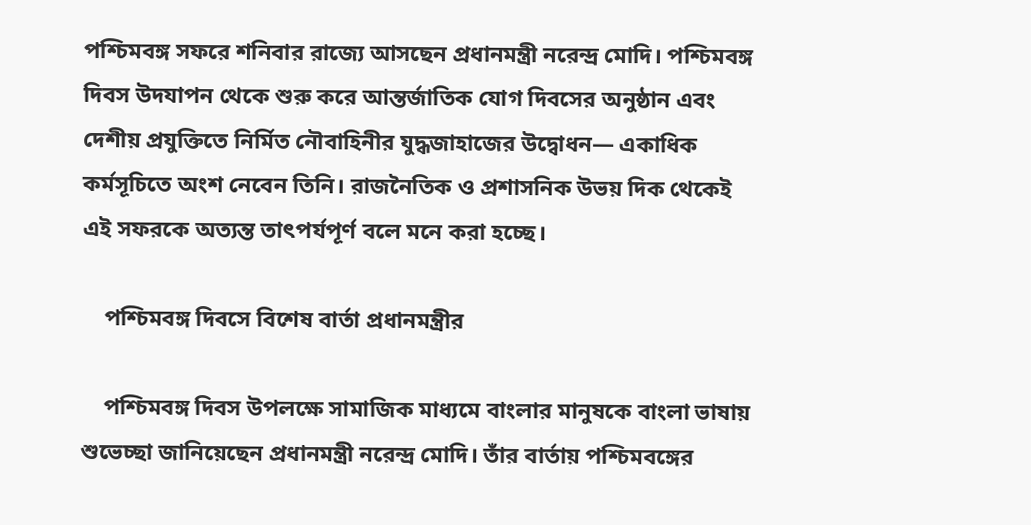পশ্চিমবঙ্গ সফরে শনিবার রাজ্যে আসছেন প্রধানমন্ত্রী নরেন্দ্র মোদি। পশ্চিমবঙ্গ দিবস উদযাপন থেকে শুরু করে আন্তর্জাতিক যোগ দিবসের অনুষ্ঠান এবং দেশীয় প্রযুক্তিতে নির্মিত নৌবাহিনীর যুদ্ধজাহাজের উদ্বোধন— একাধিক কর্মসূচিতে অংশ নেবেন তিনি। রাজনৈতিক ও প্রশাসনিক উভয় দিক থেকেই এই সফরকে অত্যন্ত তাৎপর্যপূর্ণ বলে মনে করা হচ্ছে।

    পশ্চিমবঙ্গ দিবসে বিশেষ বার্তা প্রধানমন্ত্রীর

    পশ্চিমবঙ্গ দিবস উপলক্ষে সামাজিক মাধ্যমে বাংলার মানুষকে বাংলা ভাষায় শুভেচ্ছা জানিয়েছেন প্রধানমন্ত্রী নরেন্দ্র মোদি। তাঁর বার্তায় পশ্চিমবঙ্গের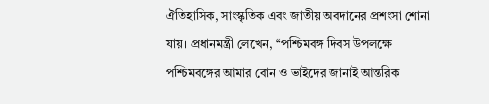ঐতিহাসিক, সাংস্কৃতিক এবং জাতীয় অবদানের প্রশংসা শোনা যায়। প্রধানমন্ত্রী লেখেন, ‘‘পশ্চিমবঙ্গ দিবস উপলক্ষে পশ্চিমবঙ্গের আমার বোন ও ভাইদের জানাই আন্তরিক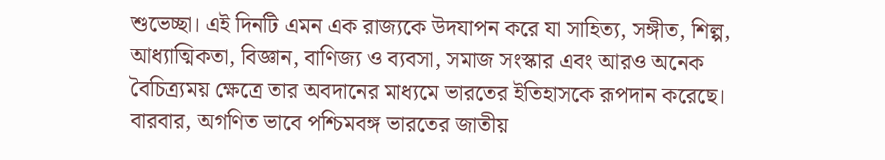শুভেচ্ছা। এই দিনটি এমন এক রাজ্যকে উদযাপন করে যা সাহিত্য, সঙ্গীত, শিল্প, আধ্যাত্মিকতা, বিজ্ঞান, বাণিজ্য ও ব্যবসা, সমাজ সংস্কার এবং আরও অনেক বৈচিত্র্যময় ক্ষেত্রে তার অবদানের মাধ্যমে ভারতের ইতিহাসকে রূপদান করেছে। বারবার, অগণিত ভাবে পশ্চিমবঙ্গ ভারতের জাতীয়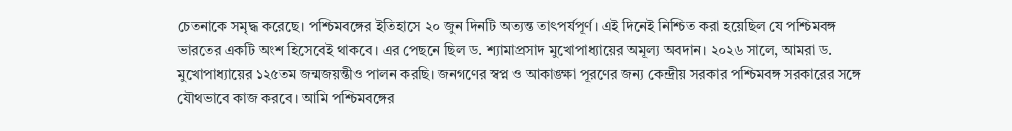চেতনাকে সমৃদ্ধ করেছে। পশ্চিমবঙ্গের ইতিহাসে ২০ জুন দিনটি অত্যন্ত তাৎপর্যপূর্ণ। এই দিনেই নিশ্চিত করা হয়েছিল যে পশ্চিমবঙ্গ ভারতের একটি অংশ হিসেবেই থাকবে। এর পেছনে ছিল ড. শ্যামাপ্রসাদ মুখোপাধ্যায়ের অমূল্য অবদান। ২০২৬ সালে, আমরা ড. মুখোপাধ্যায়ের ১২৫তম জন্মজয়ন্তীও পালন করছি। জনগণের স্বপ্ন ও আকাঙ্ক্ষা পূরণের জন্য কেন্দ্রীয় সরকার পশ্চিমবঙ্গ সরকারের সঙ্গে যৌথভাবে কাজ করবে। আমি পশ্চিমবঙ্গের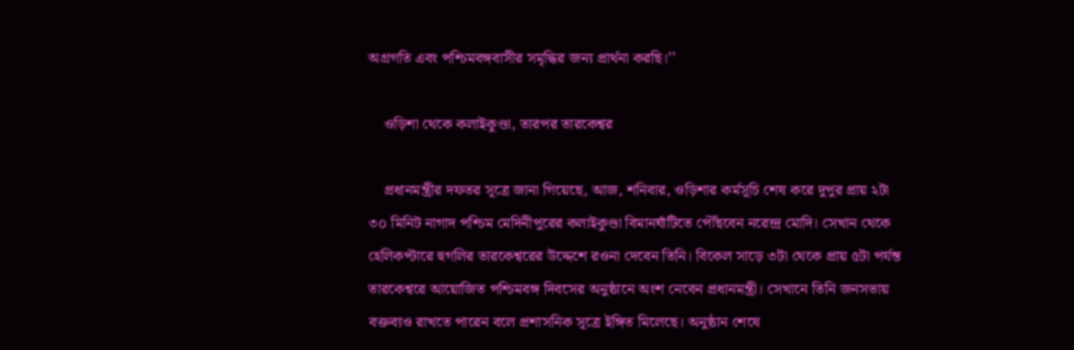অগ্রগতি এবং পশ্চিমবঙ্গবাসীর সমৃদ্ধির জন্য প্রার্থনা করছি।’’

    ওড়িশা থেকে কলাইকুণ্ডা, তারপর তারকেশ্বর

    প্রধানমন্ত্রীর দফতর সূত্রে জানা গিয়েছে, আজ, শনিবার, ওড়িশার কর্মসূচি শেষ করে দুপুর প্রায় ২টা ৩০ মিনিট নাগাদ পশ্চিম মেদিনীপুরের কলাইকুণ্ডা বিমানঘাঁটিতে পৌঁছবেন নরেন্দ্র মোদি। সেখান থেকে হেলিকপ্টারে হুগলির তারকেশ্বরের উদ্দেশে রওনা দেবেন তিনি। বিকেল সাড়ে ৩টা থেকে প্রায় ৫টা পর্যন্ত তারকেশ্বরে আয়োজিত পশ্চিমবঙ্গ দিবসের অনুষ্ঠানে অংশ নেবেন প্রধানমন্ত্রী। সেখানে তিনি জনসভায় বক্তব্যও রাখতে পারেন বলে প্রশাসনিক সূত্রে ইঙ্গিত মিলেছে। অনুষ্ঠান শেষে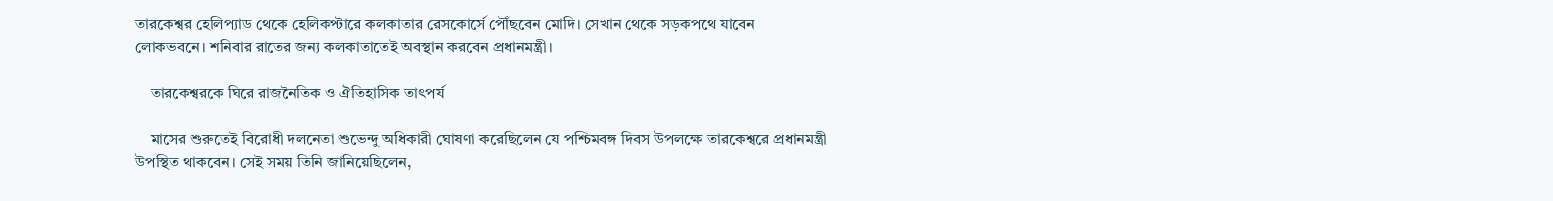তারকেশ্বর হেলিপ্যাড থেকে হেলিকপ্টারে কলকাতার রেসকোর্সে পৌঁছবেন মোদি। সেখান থেকে সড়কপথে যাবেন লোকভবনে। শনিবার রাতের জন্য কলকাতাতেই অবস্থান করবেন প্রধানমন্ত্রী।

    তারকেশ্বরকে ঘিরে রাজনৈতিক ও ঐতিহাসিক তাৎপর্য

    মাসের শুরুতেই বিরোধী দলনেতা শুভেন্দু অধিকারী ঘোষণা করেছিলেন যে পশ্চিমবঙ্গ দিবস উপলক্ষে তারকেশ্বরে প্রধানমন্ত্রী উপস্থিত থাকবেন। সেই সময় তিনি জানিয়েছিলেন,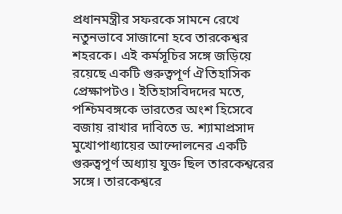প্রধানমন্ত্রীর সফরকে সামনে রেখে নতুনভাবে সাজানো হবে তারকেশ্বর শহরকে। এই কর্মসূচির সঙ্গে জড়িয়ে রয়েছে একটি গুরুত্বপূর্ণ ঐতিহাসিক প্রেক্ষাপটও। ইতিহাসবিদদের মতে, পশ্চিমবঙ্গকে ভারতের অংশ হিসেবে বজায় রাখার দাবিতে ড. শ্যামাপ্রসাদ মুখোপাধ্যায়ের আন্দোলনের একটি গুরুত্বপূর্ণ অধ্যায় যুক্ত ছিল তারকেশ্বরের সঙ্গে। তারকেশ্বরে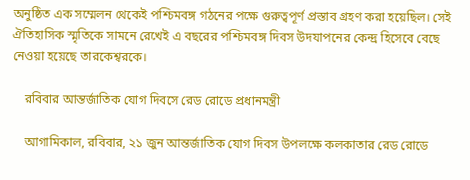অনুষ্ঠিত এক সম্মেলন থেকেই পশ্চিমবঙ্গ গঠনের পক্ষে গুরুত্বপূর্ণ প্রস্তাব গ্রহণ করা হয়েছিল। সেই ঐতিহাসিক স্মৃতিকে সামনে রেখেই এ বছরের পশ্চিমবঙ্গ দিবস উদযাপনের কেন্দ্র হিসেবে বেছে নেওয়া হয়েছে তারকেশ্বরকে।

    রবিবার আন্তর্জাতিক যোগ দিবসে রেড রোডে প্রধানমন্ত্রী

    আগামিকাল, রবিবার, ২১ জুন আন্তর্জাতিক যোগ দিবস উপলক্ষে কলকাতার রেড রোডে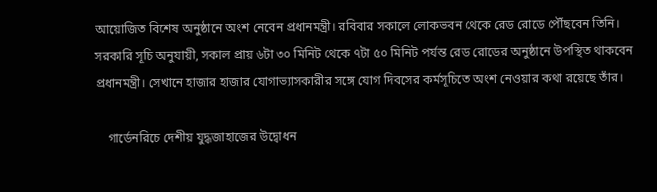আয়োজিত বিশেষ অনুষ্ঠানে অংশ নেবেন প্রধানমন্ত্রী। রবিবার সকালে লোকভবন থেকে রেড রোডে পৌঁছবেন তিনি। সরকারি সূচি অনুযায়ী, সকাল প্রায় ৬টা ৩০ মিনিট থেকে ৭টা ৫০ মিনিট পর্যন্ত রেড রোডের অনুষ্ঠানে উপস্থিত থাকবেন প্রধানমন্ত্রী। সেখানে হাজার হাজার যোগাভ্যাসকারীর সঙ্গে যোগ দিবসের কর্মসূচিতে অংশ নেওয়ার কথা রয়েছে তাঁর।

    গার্ডেনরিচে দেশীয় যুদ্ধজাহাজের উদ্বোধন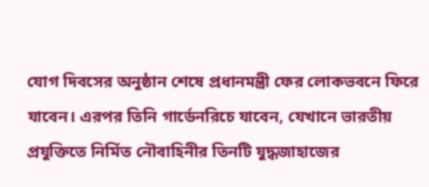যোগ দিবসের অনুষ্ঠান শেষে প্রধানমন্ত্রী ফের লোকভবনে ফিরে যাবেন। এরপর তিনি গার্ডেনরিচে যাবেন, যেখানে ভারতীয় প্রযুক্তিতে নির্মিত নৌবাহিনীর তিনটি যুদ্ধজাহাজের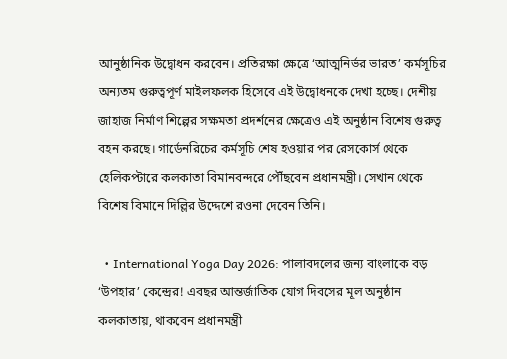আনুষ্ঠানিক উদ্বোধন করবেন। প্রতিরক্ষা ক্ষেত্রে ‘আত্মনির্ভর ভারত’ কর্মসূচির অন্যতম গুরুত্বপূর্ণ মাইলফলক হিসেবে এই উদ্বোধনকে দেখা হচ্ছে। দেশীয় জাহাজ নির্মাণ শিল্পের সক্ষমতা প্রদর্শনের ক্ষেত্রেও এই অনুষ্ঠান বিশেষ গুরুত্ব বহন করছে। গার্ডেনরিচের কর্মসূচি শেষ হওয়ার পর রেসকোর্স থেকে হেলিকপ্টারে কলকাতা বিমানবন্দরে পৌঁছবেন প্রধানমন্ত্রী। সেখান থেকে বিশেষ বিমানে দিল্লির উদ্দেশে রওনা দেবেন তিনি।

  • International Yoga Day 2026: পালাবদলের জন্য বাংলাকে বড় ‘উপহার’ কেন্দ্রের! এবছর আন্তর্জাতিক যোগ দিবসের মূল অনুষ্ঠান কলকাতায়, থাকবেন প্রধানমন্ত্রী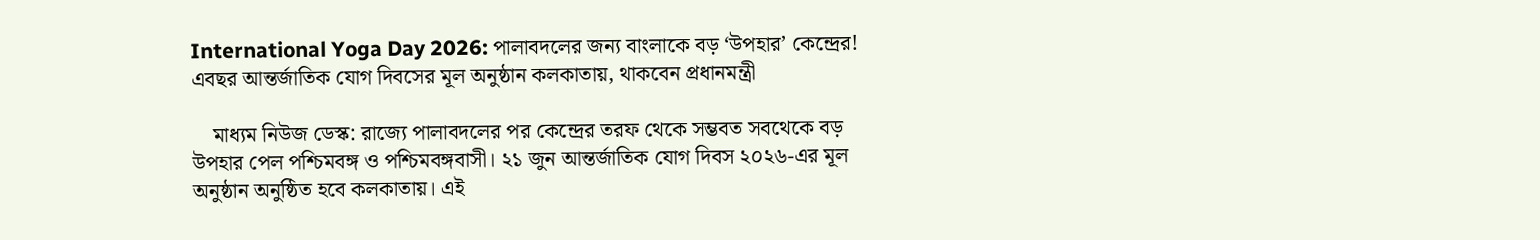International Yoga Day 2026: পালাবদলের জন্য বাংলাকে বড় ‘উপহার’ কেন্দ্রের! এবছর আন্তর্জাতিক যোগ দিবসের মূল অনুষ্ঠান কলকাতায়, থাকবেন প্রধানমন্ত্রী

    মাধ্যম নিউজ ডেস্ক: রাজ্যে পালাবদলের পর কেন্দ্রের তরফ থেকে সম্ভবত সবথেকে বড় উপহার পেল পশ্চিমবঙ্গ ও পশ্চিমবঙ্গবাসী। ২১ জুন আন্তর্জাতিক যোগ দিবস ২০২৬-এর মূল অনুষ্ঠান অনুষ্ঠিত হবে কলকাতায়। এই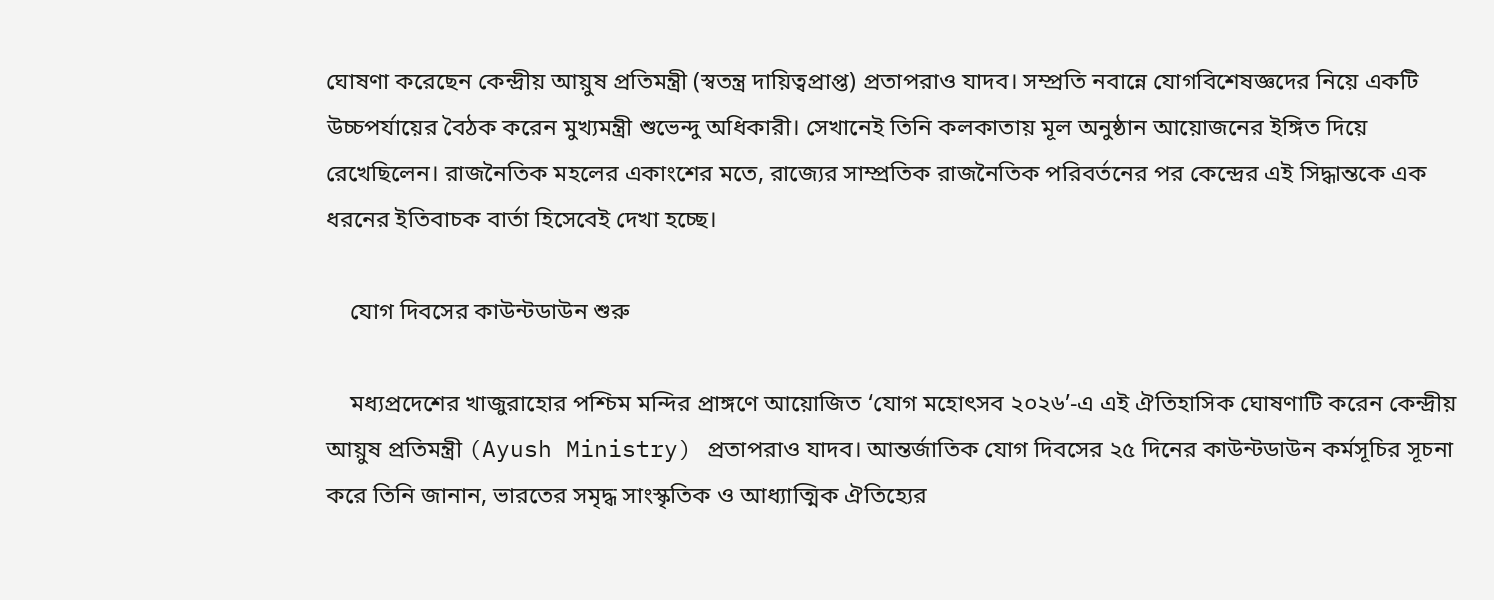ঘোষণা করেছেন কেন্দ্রীয় আয়ুষ প্রতিমন্ত্রী (স্বতন্ত্র দায়িত্বপ্রাপ্ত) প্রতাপরাও যাদব। সম্প্রতি নবান্নে যোগবিশেষজ্ঞদের নিয়ে একটি উচ্চপর্যায়ের বৈঠক করেন মুখ্যমন্ত্রী শুভেন্দু অধিকারী। সেখানেই তিনি কলকাতায় মূল অনুষ্ঠান আয়োজনের ইঙ্গিত দিয়ে রেখেছিলেন। রাজনৈতিক মহলের একাংশের মতে, রাজ্যের সাম্প্রতিক রাজনৈতিক পরিবর্তনের পর কেন্দ্রের এই সিদ্ধান্তকে এক ধরনের ইতিবাচক বার্তা হিসেবেই দেখা হচ্ছে।

    যোগ দিবসের কাউন্টডাউন শুরু

    মধ্যপ্রদেশের খাজুরাহোর পশ্চিম মন্দির প্রাঙ্গণে আয়োজিত ‘যোগ মহোৎসব ২০২৬’-এ এই ঐতিহাসিক ঘোষণাটি করেন কেন্দ্রীয় আয়ুষ প্রতিমন্ত্রী (Ayush Ministry) প্রতাপরাও যাদব। আন্তর্জাতিক যোগ দিবসের ২৫ দিনের কাউন্টডাউন কর্মসূচির সূচনা করে তিনি জানান, ভারতের সমৃদ্ধ সাংস্কৃতিক ও আধ্যাত্মিক ঐতিহ্যের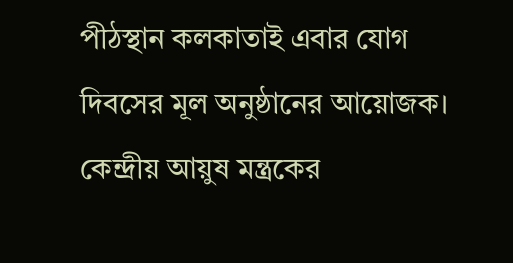পীঠস্থান কলকাতাই এবার যোগ দিবসের মূল অনুষ্ঠানের আয়োজক। কেন্দ্রীয় আয়ুষ মন্ত্রকের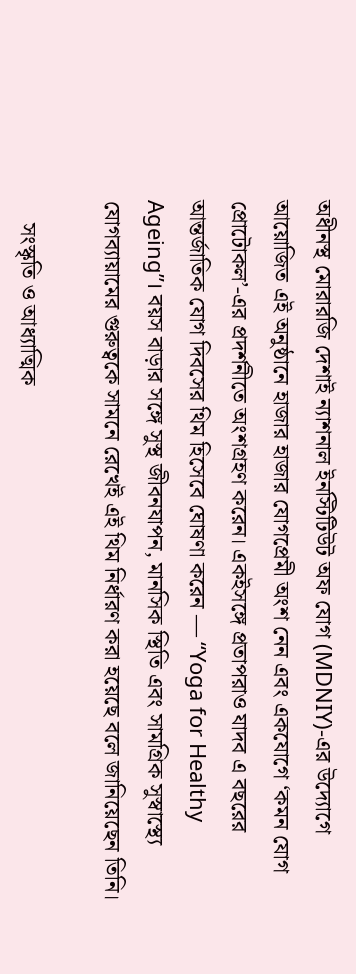অধীনস্থ মোরারজি দেশাই ন্যাশনাল ইনস্টিটিউট অফ যোগ (MDNIY)-এর উদ্যোগে আয়োজিত এই অনুষ্ঠানে হাজার হাজার যোগপ্রেমী অংশ নেন এবং একযোগে ‘কমন যোগ প্রোটোকল’-এর প্রদর্শনীতে অংশগ্রহণ করেন। একইসঙ্গে প্রতাপরাও যাদব এ বছরের আন্তর্জাতিক যোগ দিবসের থিম হিসেবে ঘোষণা করেন — “Yoga for Healthy Ageing”। বয়স বাড়ার সঙ্গে সুস্থ জীবনযাপন, মানসিক স্থিতি এবং সামগ্রিক সুস্বাস্থ্যে যোগব্যায়ামের গুরুত্বকে সামনে রেখেই এই থিম নির্ধারণ করা হয়েছে বলে জানিয়েছেন তিনি।

    সংস্কৃতি ও আধ্যাত্মিক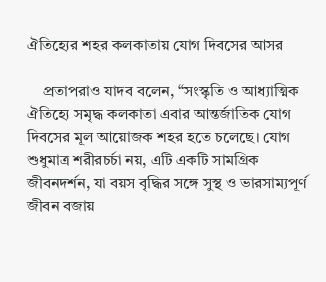ঐতিহ্যের শহর কলকাতায় যোগ দিবসের আসর

    প্রতাপরাও যাদব বলেন, “সংস্কৃতি ও আধ্যাত্মিক ঐতিহ্যে সমৃদ্ধ কলকাতা এবার আন্তর্জাতিক যোগ দিবসের মূল আয়োজক শহর হতে চলেছে। যোগ শুধুমাত্র শরীরচর্চা নয়, এটি একটি সামগ্রিক জীবনদর্শন, যা বয়স বৃদ্ধির সঙ্গে সুস্থ ও ভারসাম্যপূর্ণ জীবন বজায়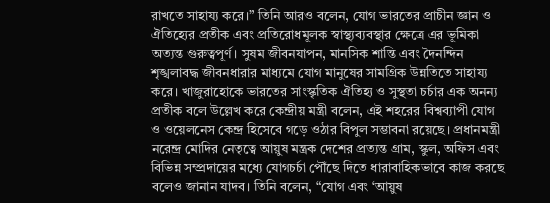রাখতে সাহায্য করে।” তিনি আরও বলেন, যোগ ভারতের প্রাচীন জ্ঞান ও ঐতিহ্যের প্রতীক এবং প্রতিরোধমূলক স্বাস্থ্যব্যবস্থার ক্ষেত্রে এর ভূমিকা অত্যন্ত গুরুত্বপূর্ণ। সুষম জীবনযাপন, মানসিক শান্তি এবং দৈনন্দিন শৃঙ্খলাবদ্ধ জীবনধারার মাধ্যমে যোগ মানুষের সামগ্রিক উন্নতিতে সাহায্য করে। খাজুরাহোকে ভারতের সাংস্কৃতিক ঐতিহ্য ও সুস্থতা চর্চার এক অনন্য প্রতীক বলে উল্লেখ করে কেন্দ্রীয় মন্ত্রী বলেন, এই শহরের বিশ্বব্যাপী যোগ ও ওয়েলনেস কেন্দ্র হিসেবে গড়ে ওঠার বিপুল সম্ভাবনা রয়েছে। প্রধানমন্ত্রী নরেন্দ্র মোদির নেতৃত্বে আয়ুষ মন্ত্রক দেশের প্রত্যন্ত গ্রাম, স্কুল, অফিস এবং বিভিন্ন সম্প্রদায়ের মধ্যে যোগচর্চা পৌঁছে দিতে ধারাবাহিকভাবে কাজ করছে বলেও জানান যাদব। তিনি বলেন, “যোগ এবং ‘আয়ুষ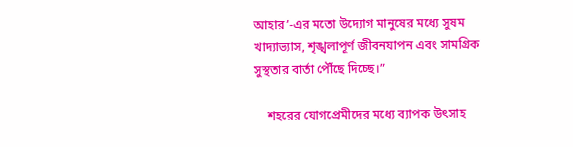আহার’-এর মতো উদ্যোগ মানুষের মধ্যে সুষম খাদ্যাভ্যাস, শৃঙ্খলাপূর্ণ জীবনযাপন এবং সামগ্রিক সুস্থতার বার্তা পৌঁছে দিচ্ছে।”

    শহরের যোগপ্রেমীদের মধ্যে ব্যাপক উৎসাহ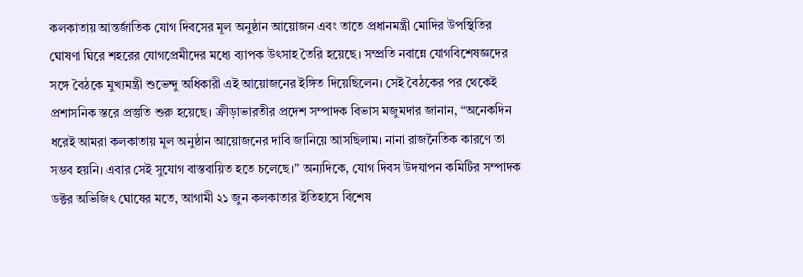কলকাতায় আন্তর্জাতিক যোগ দিবসের মূল অনুষ্ঠান আয়োজন এবং তাতে প্রধানমন্ত্রী মোদির উপস্থিতির ঘোষণা ঘিরে শহরের যোগপ্রেমীদের মধ্যে ব্যাপক উৎসাহ তৈরি হয়েছে। সম্প্রতি নবান্নে যোগবিশেষজ্ঞদের সঙ্গে বৈঠকে মুখ্যমন্ত্রী শুভেন্দু অধিকারী এই আয়োজনের ইঙ্গিত দিয়েছিলেন। সেই বৈঠকের পর থেকেই প্রশাসনিক স্তরে প্রস্তুতি শুরু হয়েছে। ক্রীড়াভারতীর প্রদেশ সম্পাদক বিভাস মজুমদার জানান, “অনেকদিন ধরেই আমরা কলকাতায় মূল অনুষ্ঠান আয়োজনের দাবি জানিয়ে আসছিলাম। নানা রাজনৈতিক কারণে তা সম্ভব হয়নি। এবার সেই সুযোগ বাস্তবায়িত হতে চলেছে।” অন্যদিকে, যোগ দিবস উদযাপন কমিটির সম্পাদক ডক্টর অভিজিৎ ঘোষের মতে, আগামী ২১ জুন কলকাতার ইতিহাসে বিশেষ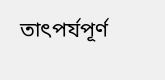তাৎপর্যপূর্ণ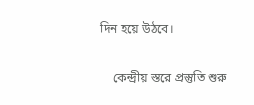দিন হয়ে উঠবে।

    কেন্দ্রীয় স্তরে প্রস্তুতি শুরু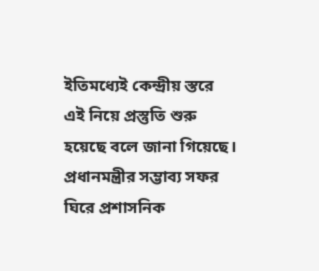ইতিমধ্যেই কেন্দ্রীয় স্তরে এই নিয়ে প্রস্তুতি শুরু হয়েছে বলে জানা গিয়েছে। প্রধানমন্ত্রীর সম্ভাব্য সফর ঘিরে প্রশাসনিক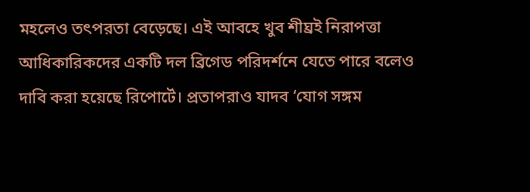মহলেও তৎপরতা বেড়েছে। এই আবহে খুব শীঘ্রই নিরাপত্তা আধিকারিকদের একটি দল ব্রিগেড পরিদর্শনে যেতে পারে বলেও দাবি করা হয়েছে রিপোর্টে। প্রতাপরাও যাদব ‘যোগ সঙ্গম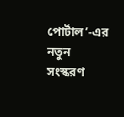পোর্টাল’-এর নতুন সংস্করণ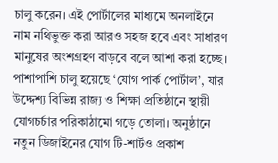চালু করেন। এই পোর্টালের মাধ্যমে অনলাইনে নাম নথিভুক্ত করা আরও সহজ হবে এবং সাধারণ মানুষের অংশগ্রহণ বাড়বে বলে আশা করা হচ্ছে। পাশাপাশি চালু হয়েছে ‘যোগ পার্ক পোর্টাল’, যার উদ্দেশ্য বিভিন্ন রাজ্য ও শিক্ষা প্রতিষ্ঠানে স্থায়ী যোগচর্চার পরিকাঠামো গড়ে তোলা। অনুষ্ঠানে নতুন ডিজাইনের যোগ টি-শার্টও প্রকাশ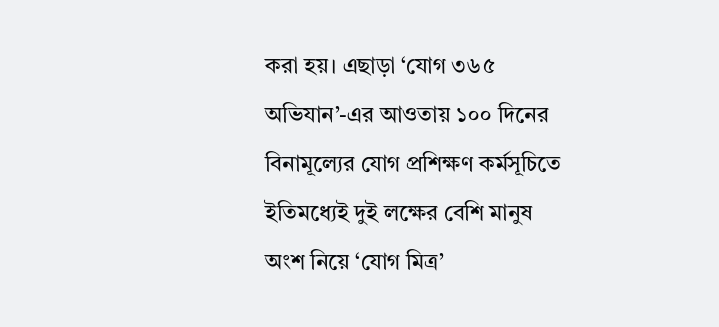করা হয়। এছাড়া ‘যোগ ৩৬৫ অভিযান’-এর আওতায় ১০০ দিনের বিনামূল্যের যোগ প্রশিক্ষণ কর্মসূচিতে ইতিমধ্যেই দুই লক্ষের বেশি মানুষ অংশ নিয়ে ‘যোগ মিত্র’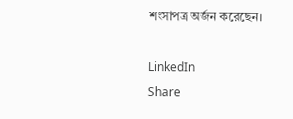শংসাপত্র অর্জন করেছেন।

LinkedIn
Share